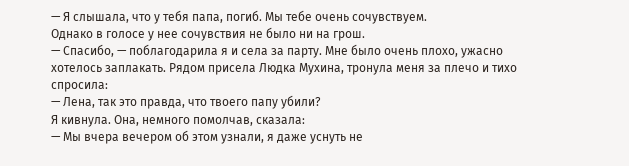— Я слышала, что у тебя папа, погиб. Мы тебе очень сочувствуем.
Однако в голосе у нее сочувствия не было ни на грош.
— Спасибо, — поблагодарила я и села за парту. Мне было очень плохо, ужасно хотелось заплакать. Рядом присела Людка Мухина, тронула меня за плечо и тихо спросила:
— Лена, так это правда, что твоего папу убили?
Я кивнула. Она, немного помолчав, сказала:
— Мы вчера вечером об этом узнали, я даже уснуть не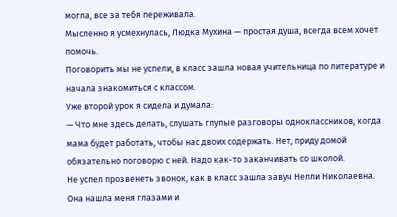могла, все за тебя переживала.
Мысленно я усмехнулась, Людка Мухина — простая душа, всегда всем хочет помочь.
Поговорить мы не успели, в класс зашла новая учительница по литературе и начала знакомиться с классом.
Уже второй урок я сидела и думала:
— Что мне здесь делать, слушать глупые разговоры одноклассников, когда мама будет работать, чтобы нас двоих содержать. Нет, приду домой обязательно поговорю с ней. Надо как-то заканчивать со школой.
Не успел прозвенеть звонок, как в класс зашла завуч Нелли Николаевна. Она нашла меня глазами и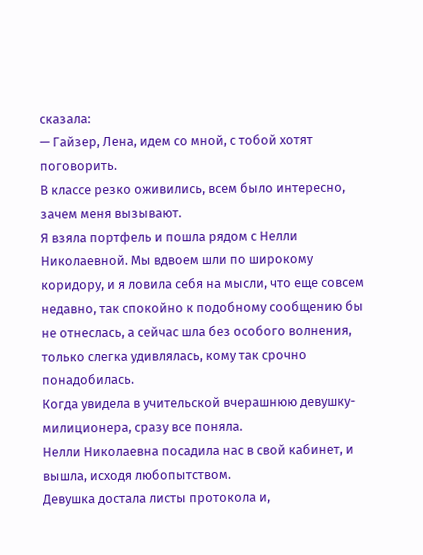сказала:
— Гайзер, Лена, идем со мной, с тобой хотят поговорить.
В классе резко оживились, всем было интересно, зачем меня вызывают.
Я взяла портфель и пошла рядом с Нелли Николаевной. Мы вдвоем шли по широкому коридору, и я ловила себя на мысли, что еще совсем недавно, так спокойно к подобному сообщению бы не отнеслась, а сейчас шла без особого волнения, только слегка удивлялась, кому так срочно понадобилась.
Когда увидела в учительской вчерашнюю девушку-милиционера, сразу все поняла.
Нелли Николаевна посадила нас в свой кабинет, и вышла, исходя любопытством.
Девушка достала листы протокола и,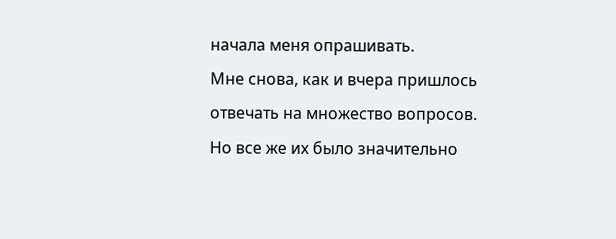начала меня опрашивать.
Мне снова, как и вчера пришлось отвечать на множество вопросов. Но все же их было значительно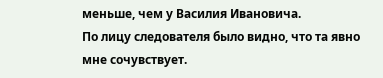меньше, чем у Василия Ивановича.
По лицу следователя было видно, что та явно мне сочувствует.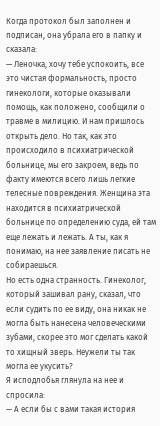Когда протокол был заполнен и подписан, она убрала его в папку и сказала:
— Леночка, хочу тебе успокоить, все это чистая формальность, просто гинекологи, которые оказывали помощь, как положено, сообщили о травме в милицию. И нам пришлось открыть дело. Но так, как это происходило в психиатрической больнице, мы его закроем, ведь по факту имеются всего лишь легкие телесные повреждения. Женщина эта находится в психиатрической больнице по определению суда, ей там еще лежать и лежать. А ты, как я понимаю, на нее заявление писать не собираешься.
Но есть одна странность. Гинеколог, который зашивал рану, сказал, что если судить по ее виду, она никак не могла быть нанесена человеческими зубами, скорее это мог сделать какой то хищный зверь. Неужели ты так могла ее укусить?
Я исподлобья глянула на нее и спросила:
— А если бы с вами такая история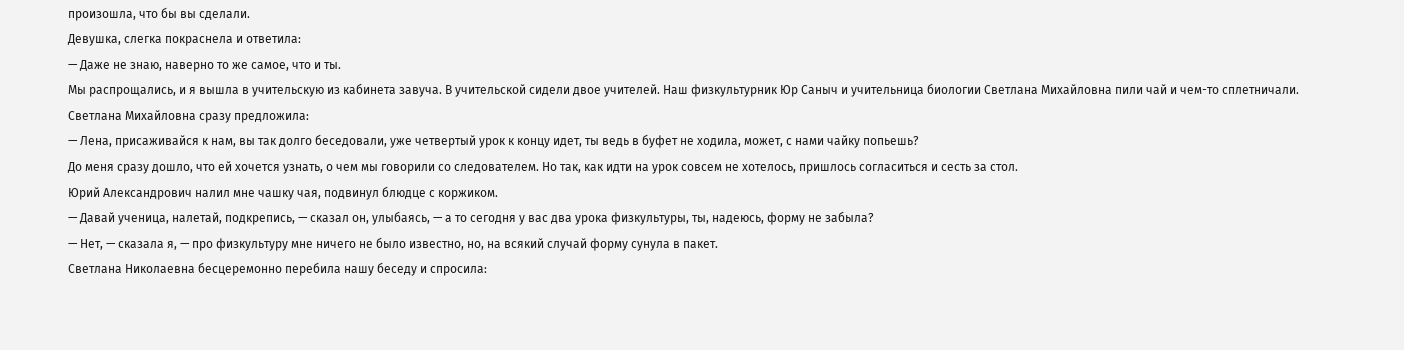произошла, что бы вы сделали.
Девушка, слегка покраснела и ответила:
— Даже не знаю, наверно то же самое, что и ты.
Мы распрощались, и я вышла в учительскую из кабинета завуча. В учительской сидели двое учителей. Наш физкультурник Юр Саныч и учительница биологии Светлана Михайловна пили чай и чем-то сплетничали.
Светлана Михайловна сразу предложила:
— Лена, присаживайся к нам, вы так долго беседовали, уже четвертый урок к концу идет, ты ведь в буфет не ходила, может, с нами чайку попьешь?
До меня сразу дошло, что ей хочется узнать, о чем мы говорили со следователем. Но так, как идти на урок совсем не хотелось, пришлось согласиться и сесть за стол.
Юрий Александрович налил мне чашку чая, подвинул блюдце с коржиком.
— Давай ученица, налетай, подкрепись, — сказал он, улыбаясь, — а то сегодня у вас два урока физкультуры, ты, надеюсь, форму не забыла?
— Нет, — сказала я, — про физкультуру мне ничего не было известно, но, на всякий случай форму сунула в пакет.
Светлана Николаевна бесцеремонно перебила нашу беседу и спросила: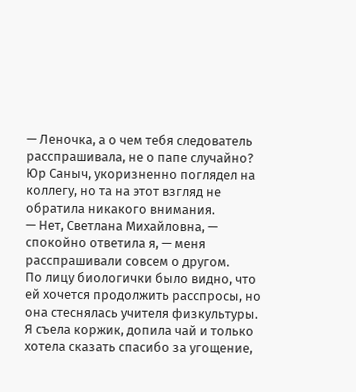— Леночка, а о чем тебя следователь расспрашивала, не о папе случайно?
Юр Саныч, укоризненно поглядел на коллегу, но та на этот взгляд не обратила никакого внимания.
— Нет, Светлана Михайловна, — спокойно ответила я, — меня расспрашивали совсем о другом.
По лицу биологички было видно, что ей хочется продолжить расспросы, но она стеснялась учителя физкультуры.
Я съела коржик, допила чай и только хотела сказать спасибо за угощение,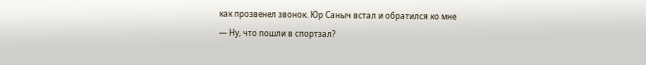как прозвенел звонок. Юр Саныч встал и обратился ко мне
— Ну, что пошли в спортзал?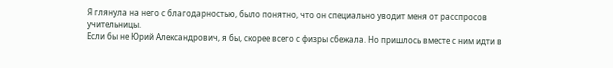Я глянула на него с благодарностью, было понятно, что он специально уводит меня от расспросов учительницы.
Если бы не Юрий Александрович, я бы, скорее всего с физры сбежала. Но пришлось вместе с ним идти в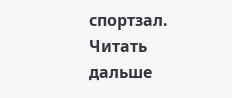спортзал.
Читать дальше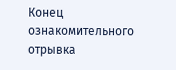Конец ознакомительного отрывка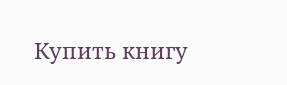Купить книгу